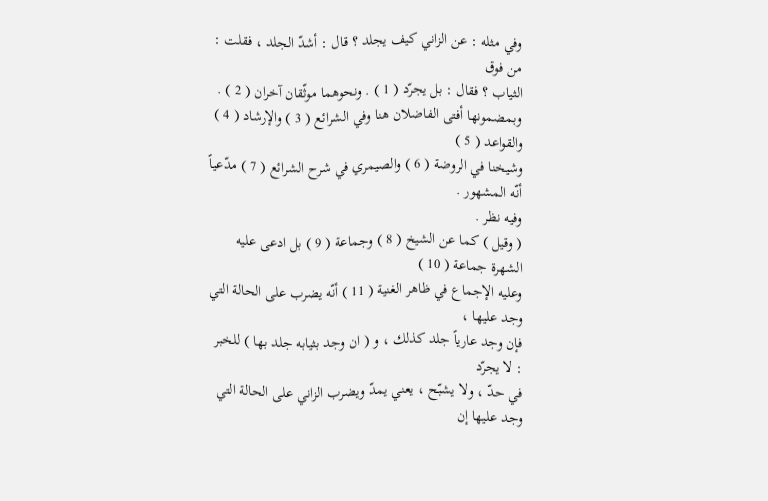وفي مثله : عن الزاني كيف يجلد ؟ قال : أشدّ الجلد ، فقلت : من فوق
الثياب ؟ فقال : بل يجرّد ( 1 ) . ونحوهما موثّقان آخران ( 2 ) .
وبمضمونها أفتى الفاضلان هنا وفي الشرائع ( 3 ) والإرشاد ( 4 ) والقواعد ( 5 )
وشيخنا في الروضة ( 6 ) والصيمري في شرح الشرائع ( 7 ) مدّعياً أنّه المشهور .
وفيه نظر .
( وقيل ) كما عن الشيخ ( 8 ) وجماعة ( 9 ) بل ادعى عليه الشهرة جماعة ( 10 )
وعليه الإجماع في ظاهر الغنية ( 11 ) أنّه يضرب على الحالة التي وجد عليها ،
فإن وجد عارياً جلد كذلك ، و ( ان وجد بثيابه جلد بها ) للخبر : لا يجرّد
في حدّ ، ولا يشبّح ، يعني يمدّ ويضرب الزاني على الحالة التي وجد عليها إن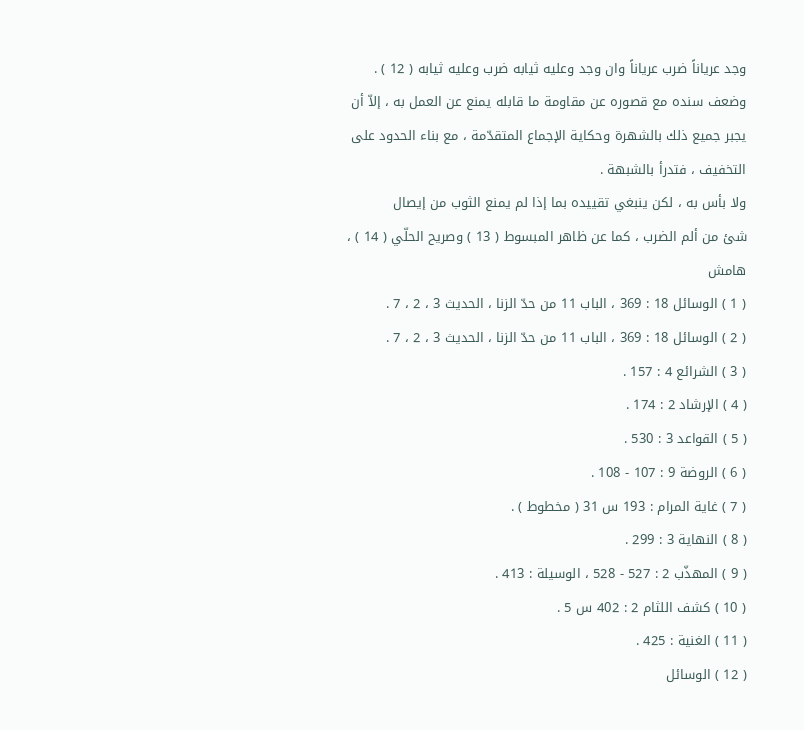وجد عرياناً ضرب عرياناً وان وجد وعليه ثيابه ضرب وعليه ثيابه ( 12 ) .
وضعف سنده مع قصوره عن مقاومة ما قابله يمنع عن العمل به ، إلاّ أن
يجبر جميع ذلك بالشهرة وحكاية الإجماع المتقدّمة ، مع بناء الحدود على
التخفيف ، فتدرأ بالشبهة .
ولا بأس به ، لكن ينبغي تقييده بما إذا لم يمنع الثوب من إيصال
شئ من ألم الضرب ، كما عن ظاهر المبسوط ( 13 ) وصريح الحلّي ( 14 ) ،
هامش
( 1 ) الوسائل 18 : 369 ، الباب 11 من حدّ الزنا ، الحديث 3 ، 2 ، 7 .
( 2 ) الوسائل 18 : 369 ، الباب 11 من حدّ الزنا ، الحديث 3 ، 2 ، 7 .
( 3 ) الشرائع 4 : 157 .
( 4 ) الإرشاد 2 : 174 .
( 5 ) القواعد 3 : 530 .
( 6 ) الروضة 9 : 107 - 108 .
( 7 ) غاية المرام : 193 س 31 ( مخطوط ) .
( 8 ) النهاية 3 : 299 .
( 9 ) المهذّب 2 : 527 - 528 ، الوسيلة : 413 .
( 10 ) كشف اللثام 2 : 402 س 5 .
( 11 ) الغنية : 425 .
( 12 ) الوسائل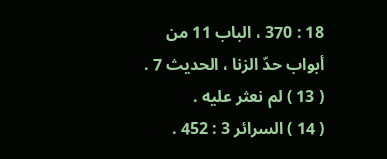18 : 370 ، الباب 11 من أبواب حدّ الزنا ، الحديث 7 .
( 13 ) لم نعثر عليه .
( 14 ) السرائر 3 : 452 .